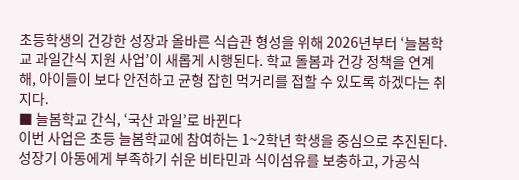초등학생의 건강한 성장과 올바른 식습관 형성을 위해 2026년부터 ‘늘봄학교 과일간식 지원 사업’이 새롭게 시행된다. 학교 돌봄과 건강 정책을 연계해, 아이들이 보다 안전하고 균형 잡힌 먹거리를 접할 수 있도록 하겠다는 취지다.
■ 늘봄학교 간식, ‘국산 과일’로 바뀐다
이번 사업은 초등 늘봄학교에 참여하는 1~2학년 학생을 중심으로 추진된다.
성장기 아동에게 부족하기 쉬운 비타민과 식이섬유를 보충하고, 가공식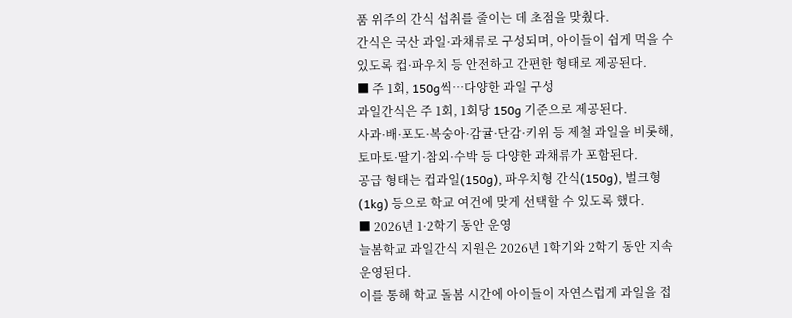품 위주의 간식 섭취를 줄이는 데 초점을 맞췄다.
간식은 국산 과일·과채류로 구성되며, 아이들이 쉽게 먹을 수 있도록 컵·파우치 등 안전하고 간편한 형태로 제공된다.
■ 주 1회, 150g씩…다양한 과일 구성
과일간식은 주 1회, 1회당 150g 기준으로 제공된다.
사과·배·포도·복숭아·감귤·단감·키위 등 제철 과일을 비롯해, 토마토·딸기·참외·수박 등 다양한 과채류가 포함된다.
공급 형태는 컵과일(150g), 파우치형 간식(150g), 벌크형(1kg) 등으로 학교 여건에 맞게 선택할 수 있도록 했다.
■ 2026년 1·2학기 동안 운영
늘봄학교 과일간식 지원은 2026년 1학기와 2학기 동안 지속 운영된다.
이를 통해 학교 돌봄 시간에 아이들이 자연스럽게 과일을 접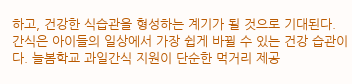하고, 건강한 식습관을 형성하는 계기가 될 것으로 기대된다.
간식은 아이들의 일상에서 가장 쉽게 바뀔 수 있는 건강 습관이다. 늘봄학교 과일간식 지원이 단순한 먹거리 제공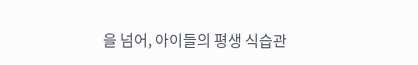을 넘어, 아이들의 평생 식습관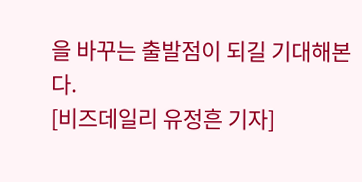을 바꾸는 출발점이 되길 기대해본다.
[비즈데일리 유정흔 기자]